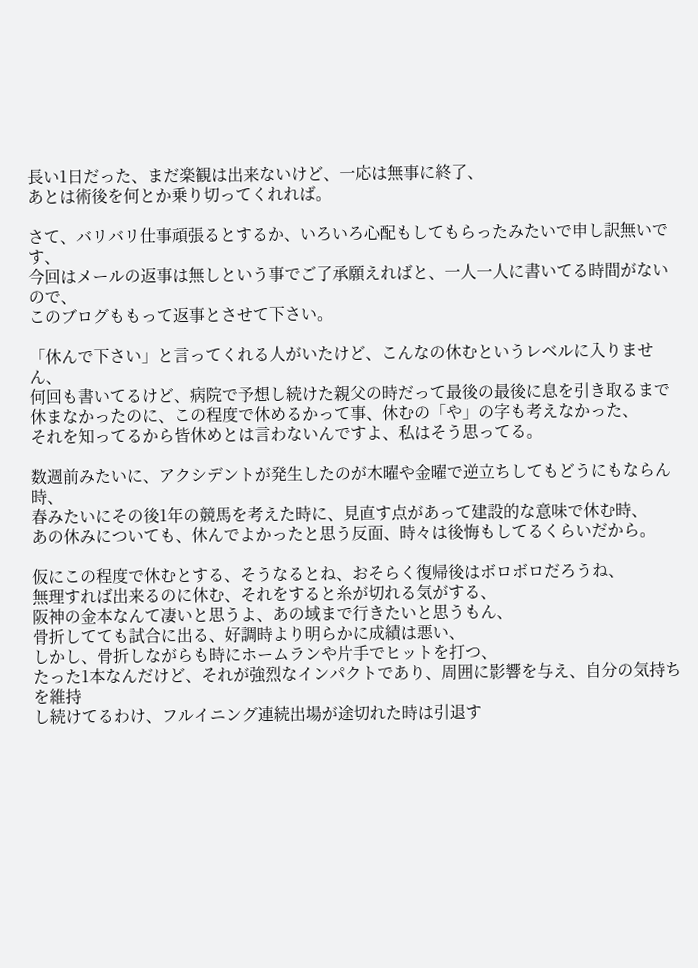長い1日だった、まだ楽観は出来ないけど、一応は無事に終了、
あとは術後を何とか乗り切ってくれれば。

さて、バリバリ仕事頑張るとするか、いろいろ心配もしてもらったみたいで申し訳無いです、
今回はメールの返事は無しという事でご了承願えればと、一人一人に書いてる時間がないので、
このブログももって返事とさせて下さい。

「休んで下さい」と言ってくれる人がいたけど、こんなの休むというレベルに入りません、
何回も書いてるけど、病院で予想し続けた親父の時だって最後の最後に息を引き取るまで
休まなかったのに、この程度で休めるかって事、休むの「や」の字も考えなかった、
それを知ってるから皆休めとは言わないんですよ、私はそう思ってる。

数週前みたいに、アクシデントが発生したのが木曜や金曜で逆立ちしてもどうにもならん時、
春みたいにその後1年の競馬を考えた時に、見直す点があって建設的な意味で休む時、
あの休みについても、休んでよかったと思う反面、時々は後悔もしてるくらいだから。

仮にこの程度で休むとする、そうなるとね、おそらく復帰後はボロボロだろうね、
無理すれば出来るのに休む、それをすると糸が切れる気がする、
阪神の金本なんて凄いと思うよ、あの域まで行きたいと思うもん、
骨折してても試合に出る、好調時より明らかに成績は悪い、
しかし、骨折しながらも時にホームランや片手でヒットを打つ、
たった1本なんだけど、それが強烈なインパクトであり、周囲に影響を与え、自分の気持ちを維持
し続けてるわけ、フルイニング連続出場が途切れた時は引退す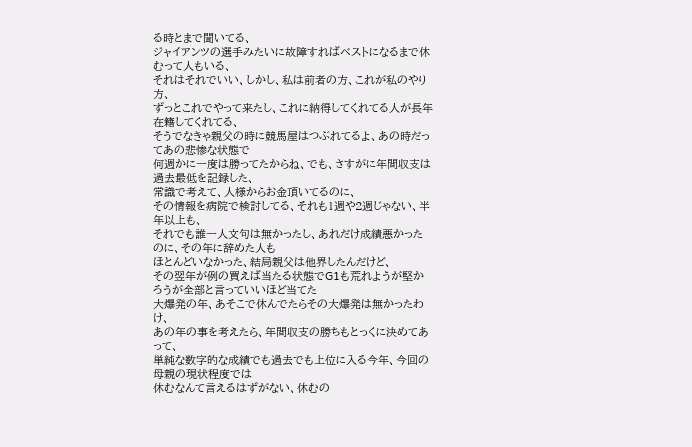る時とまで聞いてる、
ジャイアンツの選手みたいに故障すればベストになるまで休むって人もいる、
それはそれでいい、しかし、私は前者の方、これが私のやり方、
ずっとこれでやって来たし、これに納得してくれてる人が長年在籍してくれてる、
そうでなきゃ親父の時に競馬屋はつぶれてるよ、あの時だってあの悲惨な状態で
何週かに一度は勝ってたからね、でも、さすがに年間収支は過去最低を記録した、
常識で考えて、人様からお金頂いてるのに、
その情報を病院で検討してる、それも1週や2週じゃない、半年以上も、
それでも誰一人文句は無かったし、あれだけ成績悪かったのに、その年に辞めた人も
ほとんどいなかった、結局親父は他界したんだけど、
その翌年が例の買えば当たる状態でG1も荒れようが堅かろうが全部と言っていいほど当てた
大爆発の年、あそこで休んでたらその大爆発は無かったわけ、
あの年の事を考えたら、年間収支の勝ちもとっくに決めてあって、
単純な数字的な成績でも過去でも上位に入る今年、今回の母親の現状程度では
休むなんて言えるはずがない、休むの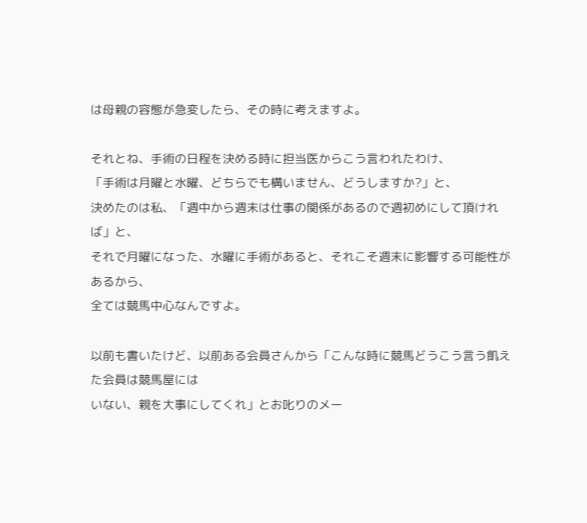は母親の容態が急変したら、その時に考えますよ。

それとね、手術の日程を決める時に担当医からこう言われたわけ、
「手術は月曜と水曜、どちらでも構いません、どうしますか?」と、
決めたのは私、「週中から週末は仕事の関係があるので週初めにして頂ければ」と、
それで月曜になった、水曜に手術があると、それこそ週末に影響する可能性があるから、
全ては競馬中心なんですよ。

以前も書いたけど、以前ある会員さんから「こんな時に競馬どうこう言う飢えた会員は競馬屋には
いない、親を大事にしてくれ」とお叱りのメー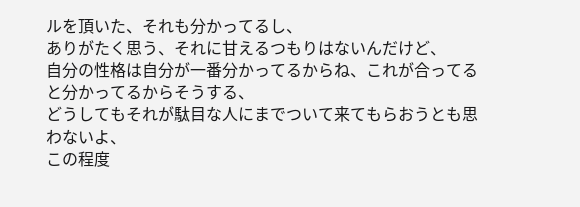ルを頂いた、それも分かってるし、
ありがたく思う、それに甘えるつもりはないんだけど、
自分の性格は自分が一番分かってるからね、これが合ってると分かってるからそうする、
どうしてもそれが駄目な人にまでついて来てもらおうとも思わないよ、
この程度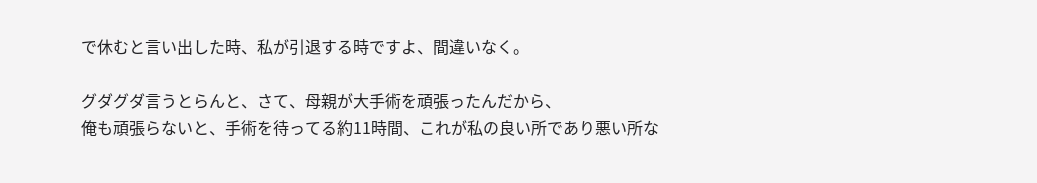で休むと言い出した時、私が引退する時ですよ、間違いなく。

グダグダ言うとらんと、さて、母親が大手術を頑張ったんだから、
俺も頑張らないと、手術を待ってる約11時間、これが私の良い所であり悪い所な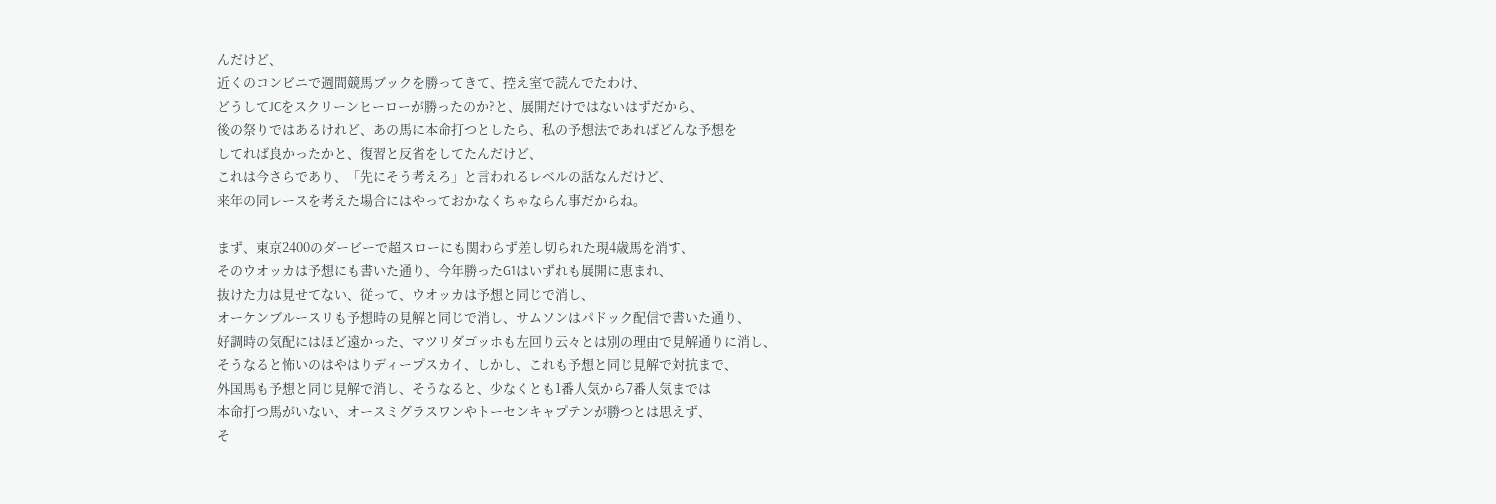んだけど、
近くのコンビニで週間競馬ブックを勝ってきて、控え室で読んでたわけ、
どうしてJCをスクリーンヒーローが勝ったのか?と、展開だけではないはずだから、
後の祭りではあるけれど、あの馬に本命打つとしたら、私の予想法であればどんな予想を
してれば良かったかと、復習と反省をしてたんだけど、
これは今さらであり、「先にそう考えろ」と言われるレベルの話なんだけど、
来年の同レースを考えた場合にはやっておかなくちゃならん事だからね。

まず、東京2400のダービーで超スローにも関わらず差し切られた現4歳馬を消す、
そのウオッカは予想にも書いた通り、今年勝ったG1はいずれも展開に恵まれ、
抜けた力は見せてない、従って、ウオッカは予想と同じで消し、
オーケンブルースリも予想時の見解と同じで消し、サムソンはパドック配信で書いた通り、
好調時の気配にはほど遠かった、マツリダゴッホも左回り云々とは別の理由で見解通りに消し、
そうなると怖いのはやはりディープスカイ、しかし、これも予想と同じ見解で対抗まで、
外国馬も予想と同じ見解で消し、そうなると、少なくとも1番人気から7番人気までは
本命打つ馬がいない、オースミグラスワンやトーセンキャプテンが勝つとは思えず、
そ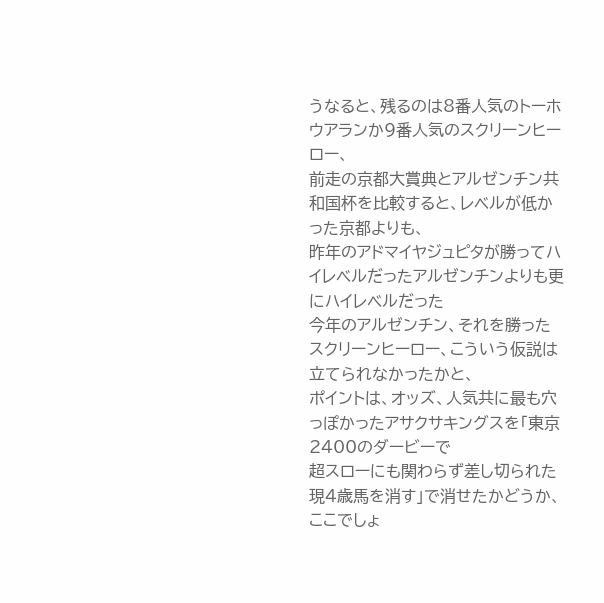うなると、残るのは8番人気のトーホウアランか9番人気のスクリーンヒーロー、
前走の京都大賞典とアルゼンチン共和国杯を比較すると、レベルが低かった京都よりも、
昨年のアドマイヤジュピタが勝ってハイレベルだったアルゼンチンよりも更にハイレベルだった
今年のアルゼンチン、それを勝ったスクリーンヒーロー、こういう仮説は立てられなかったかと、
ポイントは、オッズ、人気共に最も穴っぽかったアサクサキングスを「東京2400のダービーで
超スローにも関わらず差し切られた現4歳馬を消す」で消せたかどうか、ここでしょ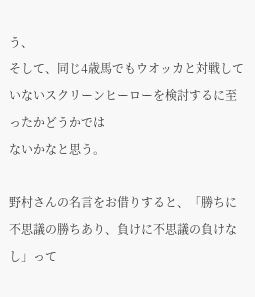う、
そして、同じ4歳馬でもウオッカと対戦していないスクリーンヒーローを検討するに至ったかどうかでは
ないかなと思う。

野村さんの名言をお借りすると、「勝ちに不思議の勝ちあり、負けに不思議の負けなし」って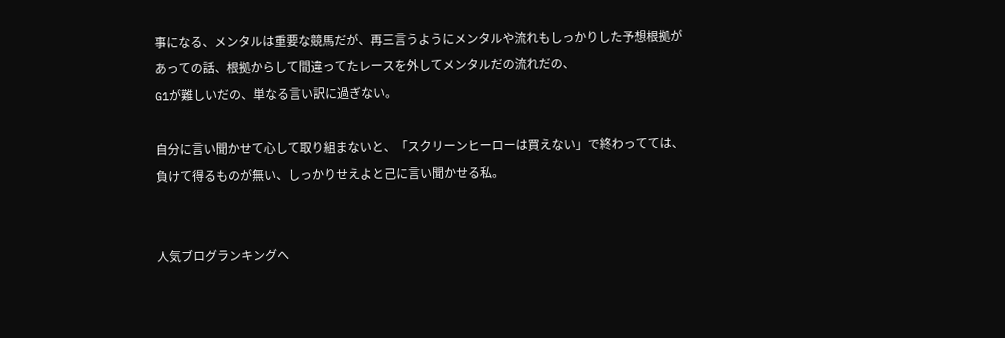事になる、メンタルは重要な競馬だが、再三言うようにメンタルや流れもしっかりした予想根拠が
あっての話、根拠からして間違ってたレースを外してメンタルだの流れだの、
G1が難しいだの、単なる言い訳に過ぎない。

自分に言い聞かせて心して取り組まないと、「スクリーンヒーローは買えない」で終わってては、
負けて得るものが無い、しっかりせえよと己に言い聞かせる私。


人気ブログランキングへ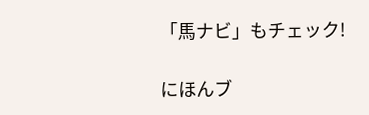「馬ナビ」もチェック!

にほんブ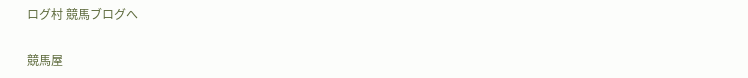ログ村 競馬ブログへ

競馬屋